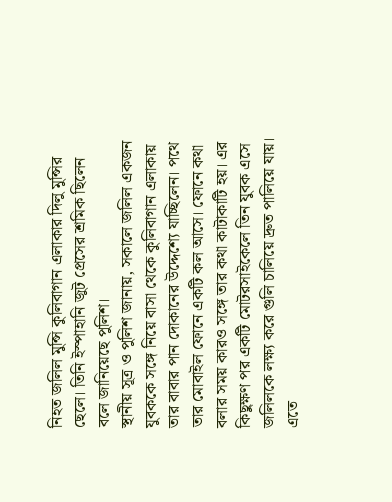নিহত জলিল মুন্সি কুলিবাগান এলাকার দিলু মুন্সির ছেলে। তিনি ইস্পাহানি জুট প্রেসের শ্রমিক ছিলেন বলে জানিয়েছে পুলিশ।
স্থানীয় সূত্র ও পুলিশ জানায়, সকালে জলিল একজন যুবককে সঙ্গে নিয়ে বাসা থেকে কুলিবাগান এলাকায় তার বাবার পান দোকানের উদ্দেশ্যে যাচ্ছিলেন। পথে তার মোবাইল ফোনে একটি কল আসে। ফোনে কথা বলার সময় কারও সঙ্গে তার কথা কাটাকাটি হয়। এর কিছুক্ষণ পর একটি মোটরসাইকেলে তিন যুবক এসে জলিলকে লক্ষ্য করে গুলি চালিয়ে দ্রুত পালিয়ে যায়।
এতে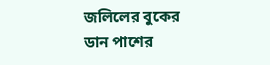জলিলের বুকের ডান পাশের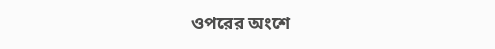ওপরের অংশে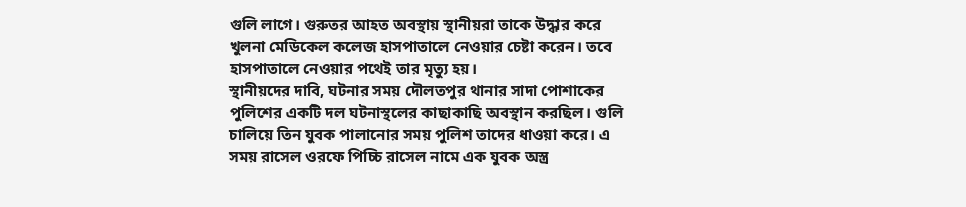গুলি লাগে। গুরুতর আহত অবস্থায় স্থানীয়রা তাকে উদ্ধার করে খুলনা মেডিকেল কলেজ হাসপাতালে নেওয়ার চেষ্টা করেন। তবে হাসপাতালে নেওয়ার পথেই তার মৃত্যু হয়।
স্থানীয়দের দাবি, ঘটনার সময় দৌলতপুর থানার সাদা পোশাকের পুলিশের একটি দল ঘটনাস্থলের কাছাকাছি অবস্থান করছিল। গুলি চালিয়ে তিন যুবক পালানোর সময় পুলিশ তাদের ধাওয়া করে। এ সময় রাসেল ওরফে পিচ্চি রাসেল নামে এক যুবক অস্ত্র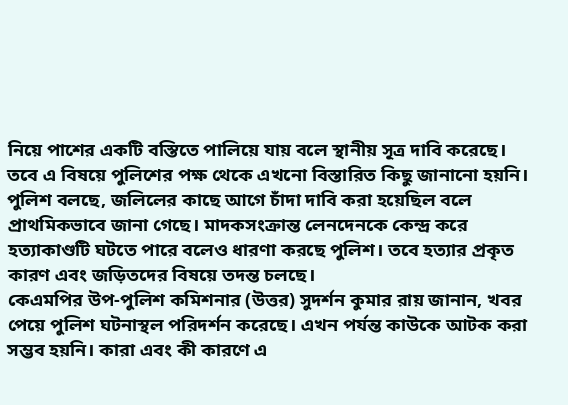নিয়ে পাশের একটি বস্তিতে পালিয়ে যায় বলে স্থানীয় সূত্র দাবি করেছে। তবে এ বিষয়ে পুলিশের পক্ষ থেকে এখনো বিস্তারিত কিছু জানানো হয়নি।
পুলিশ বলছে, জলিলের কাছে আগে চাঁদা দাবি করা হয়েছিল বলে প্রাথমিকভাবে জানা গেছে। মাদকসংক্রান্ত লেনদেনকে কেন্দ্র করে হত্যাকাণ্ডটি ঘটতে পারে বলেও ধারণা করছে পুলিশ। তবে হত্যার প্রকৃত কারণ এবং জড়িতদের বিষয়ে তদন্ত চলছে।
কেএমপির উপ-পুলিশ কমিশনার (উত্তর) সুদর্শন কুমার রায় জানান, খবর পেয়ে পুলিশ ঘটনাস্থল পরিদর্শন করেছে। এখন পর্যন্ত কাউকে আটক করা সম্ভব হয়নি। কারা এবং কী কারণে এ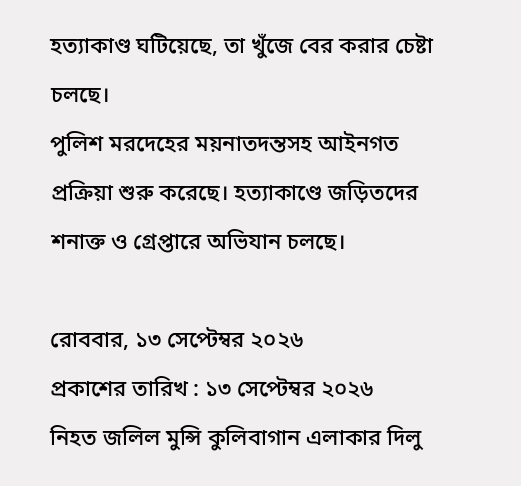হত্যাকাণ্ড ঘটিয়েছে, তা খুঁজে বের করার চেষ্টা চলছে।
পুলিশ মরদেহের ময়নাতদন্তসহ আইনগত প্রক্রিয়া শুরু করেছে। হত্যাকাণ্ডে জড়িতদের শনাক্ত ও গ্রেপ্তারে অভিযান চলছে।

রোববার, ১৩ সেপ্টেম্বর ২০২৬
প্রকাশের তারিখ : ১৩ সেপ্টেম্বর ২০২৬
নিহত জলিল মুন্সি কুলিবাগান এলাকার দিলু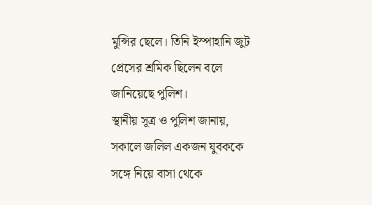মুন্সির ছেলে। তিনি ইস্পাহানি জুট প্রেসের শ্রমিক ছিলেন বলে জানিয়েছে পুলিশ।
স্থানীয় সূত্র ও পুলিশ জানায়, সকালে জলিল একজন যুবককে সঙ্গে নিয়ে বাসা থেকে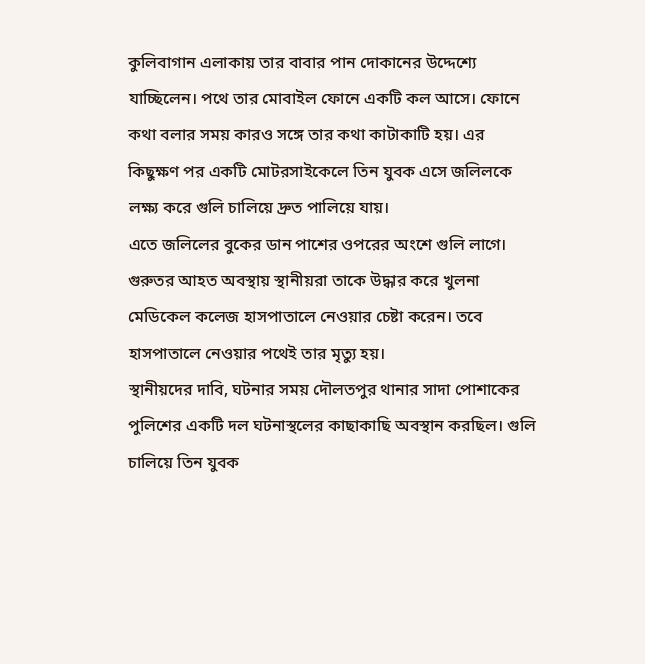কুলিবাগান এলাকায় তার বাবার পান দোকানের উদ্দেশ্যে যাচ্ছিলেন। পথে তার মোবাইল ফোনে একটি কল আসে। ফোনে কথা বলার সময় কারও সঙ্গে তার কথা কাটাকাটি হয়। এর কিছুক্ষণ পর একটি মোটরসাইকেলে তিন যুবক এসে জলিলকে লক্ষ্য করে গুলি চালিয়ে দ্রুত পালিয়ে যায়।
এতে জলিলের বুকের ডান পাশের ওপরের অংশে গুলি লাগে। গুরুতর আহত অবস্থায় স্থানীয়রা তাকে উদ্ধার করে খুলনা মেডিকেল কলেজ হাসপাতালে নেওয়ার চেষ্টা করেন। তবে হাসপাতালে নেওয়ার পথেই তার মৃত্যু হয়।
স্থানীয়দের দাবি, ঘটনার সময় দৌলতপুর থানার সাদা পোশাকের পুলিশের একটি দল ঘটনাস্থলের কাছাকাছি অবস্থান করছিল। গুলি চালিয়ে তিন যুবক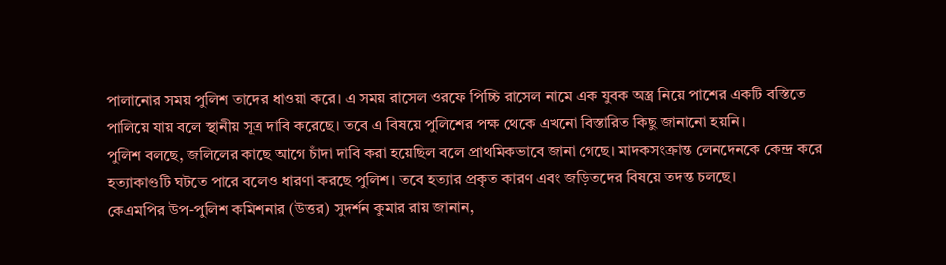পালানোর সময় পুলিশ তাদের ধাওয়া করে। এ সময় রাসেল ওরফে পিচ্চি রাসেল নামে এক যুবক অস্ত্র নিয়ে পাশের একটি বস্তিতে পালিয়ে যায় বলে স্থানীয় সূত্র দাবি করেছে। তবে এ বিষয়ে পুলিশের পক্ষ থেকে এখনো বিস্তারিত কিছু জানানো হয়নি।
পুলিশ বলছে, জলিলের কাছে আগে চাঁদা দাবি করা হয়েছিল বলে প্রাথমিকভাবে জানা গেছে। মাদকসংক্রান্ত লেনদেনকে কেন্দ্র করে হত্যাকাণ্ডটি ঘটতে পারে বলেও ধারণা করছে পুলিশ। তবে হত্যার প্রকৃত কারণ এবং জড়িতদের বিষয়ে তদন্ত চলছে।
কেএমপির উপ-পুলিশ কমিশনার (উত্তর) সুদর্শন কুমার রায় জানান,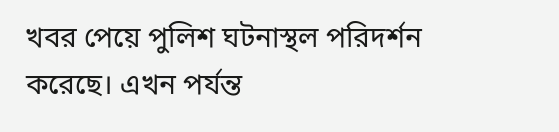খবর পেয়ে পুলিশ ঘটনাস্থল পরিদর্শন করেছে। এখন পর্যন্ত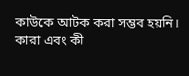কাউকে আটক করা সম্ভব হয়নি। কারা এবং কী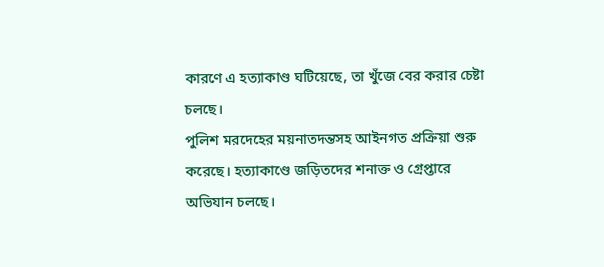কারণে এ হত্যাকাণ্ড ঘটিয়েছে, তা খুঁজে বের করার চেষ্টা চলছে।
পুলিশ মরদেহের ময়নাতদন্তসহ আইনগত প্রক্রিয়া শুরু করেছে। হত্যাকাণ্ডে জড়িতদের শনাক্ত ও গ্রেপ্তারে অভিযান চলছে।